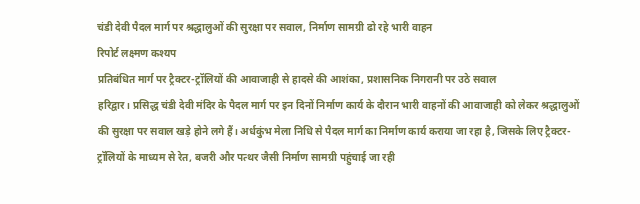चंडी देवी पैदल मार्ग पर श्रद्धालुओं की सुरक्षा पर सवाल, निर्माण सामग्री ढो रहे भारी वाहन
रिपोर्ट लक्ष्मण कश्यप
प्रतिबंधित मार्ग पर ट्रैक्टर-ट्रॉलियों की आवाजाही से हादसे की आशंका, प्रशासनिक निगरानी पर उठे सवाल
हरिद्वार। प्रसिद्ध चंडी देवी मंदिर के पैदल मार्ग पर इन दिनों निर्माण कार्य के दौरान भारी वाहनों की आवाजाही को लेकर श्रद्धालुओं की सुरक्षा पर सवाल खड़े होने लगे हैं। अर्धकुंभ मेला निधि से पैदल मार्ग का निर्माण कार्य कराया जा रहा है, जिसके लिए ट्रैक्टर-ट्रॉलियों के माध्यम से रेत, बजरी और पत्थर जैसी निर्माण सामग्री पहुंचाई जा रही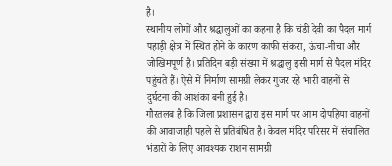है।
स्थानीय लोगों और श्रद्धालुओं का कहना है कि चंडी देवी का पैदल मार्ग पहाड़ी क्षेत्र में स्थित होने के कारण काफी संकरा, ऊंचा-नीचा और जोखिमपूर्ण है। प्रतिदिन बड़ी संख्या में श्रद्धालु इसी मार्ग से पैदल मंदिर पहुंचते हैं। ऐसे में निर्माण सामग्री लेकर गुजर रहे भारी वाहनों से दुर्घटना की आशंका बनी हुई है।
गौरतलब है कि जिला प्रशासन द्वारा इस मार्ग पर आम दोपहिया वाहनों की आवाजाही पहले से प्रतिबंधित है। केवल मंदिर परिसर में संचालित भंडारों के लिए आवश्यक राशन सामग्री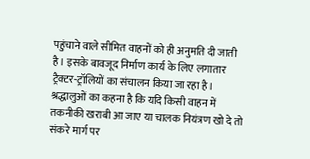पहुंचाने वाले सीमित वाहनों को ही अनुमति दी जाती है। इसके बावजूद निर्माण कार्य के लिए लगातार ट्रैक्टर-ट्रॉलियों का संचालन किया जा रहा है।
श्रद्धालुओं का कहना है कि यदि किसी वाहन में तकनीकी खराबी आ जाए या चालक नियंत्रण खो दे तो संकरे मार्ग पर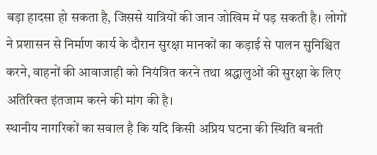बड़ा हादसा हो सकता है, जिससे यात्रियों की जान जोखिम में पड़ सकती है। लोगों ने प्रशासन से निर्माण कार्य के दौरान सुरक्षा मानकों का कड़ाई से पालन सुनिश्चित करने, वाहनों की आवाजाही को नियंत्रित करने तथा श्रद्धालुओं की सुरक्षा के लिए अतिरिक्त इंतजाम करने की मांग की है।
स्थानीय नागरिकों का सवाल है कि यदि किसी अप्रिय घटना की स्थिति बनती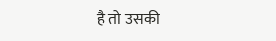है तो उसकी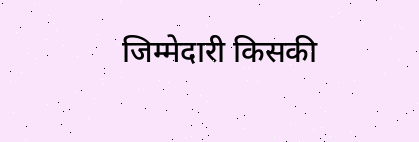जिम्मेदारी किसकी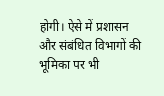होगी। ऐसे में प्रशासन और संबंधित विभागों की भूमिका पर भी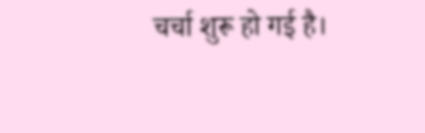चर्चा शुरू हो गई है।